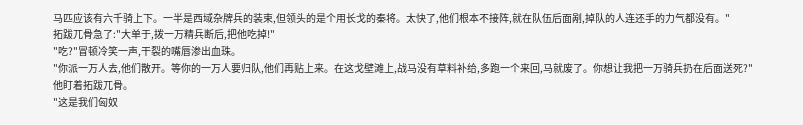马匹应该有六千骑上下。一半是西域杂牌兵的装束,但领头的是个用长戈的秦将。太快了,他们根本不接阵,就在队伍后面剐,掉队的人连还手的力气都没有。"
拓跋兀骨急了:"大单于,拨一万精兵断后,把他吃掉!"
"吃?"冒顿冷笑一声,干裂的嘴唇渗出血珠。
"你派一万人去,他们散开。等你的一万人要归队,他们再贴上来。在这戈壁滩上,战马没有草料补给,多跑一个来回,马就废了。你想让我把一万骑兵扔在后面送死?"
他盯着拓跋兀骨。
"这是我们匈奴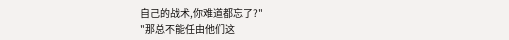自己的战术,你难道都忘了?"
"那总不能任由他们这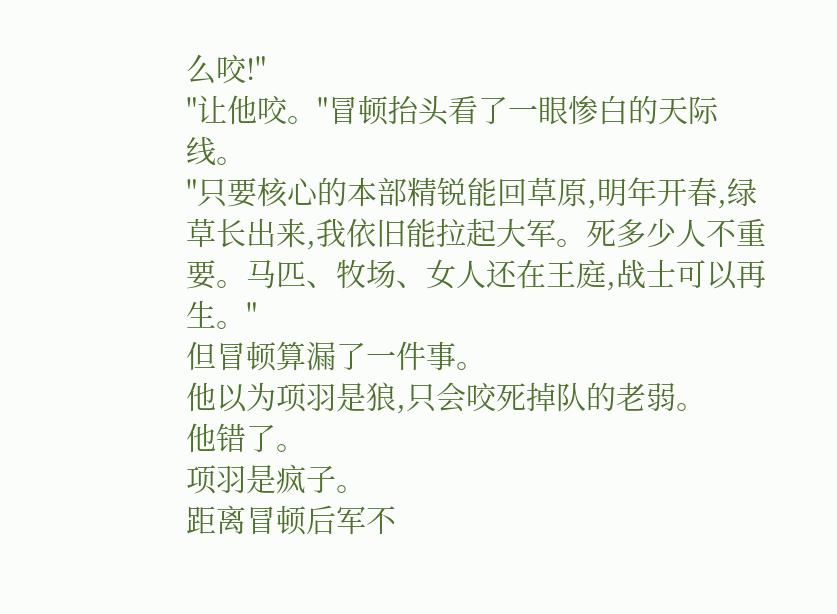么咬!"
"让他咬。"冒顿抬头看了一眼惨白的天际线。
"只要核心的本部精锐能回草原,明年开春,绿草长出来,我依旧能拉起大军。死多少人不重要。马匹、牧场、女人还在王庭,战士可以再生。"
但冒顿算漏了一件事。
他以为项羽是狼,只会咬死掉队的老弱。
他错了。
项羽是疯子。
距离冒顿后军不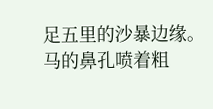足五里的沙暴边缘。
马的鼻孔喷着粗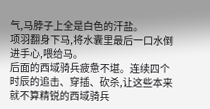气,马脖子上全是白色的汗盐。
项羽翻身下马,将水囊里最后一口水倒进手心,喂给马。
后面的西域骑兵疲惫不堪。连续四个时辰的追击、穿插、砍杀,让这些本来就不算精锐的西域骑兵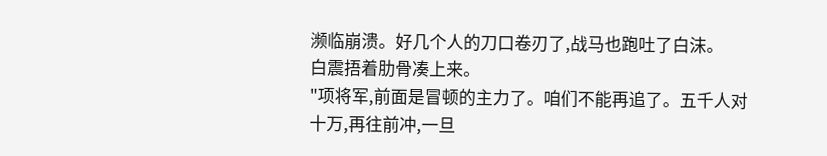濒临崩溃。好几个人的刀口卷刃了,战马也跑吐了白沫。
白震捂着肋骨凑上来。
"项将军,前面是冒顿的主力了。咱们不能再追了。五千人对十万,再往前冲,一旦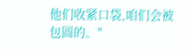他们收紧口袋,咱们会被包圆的。"